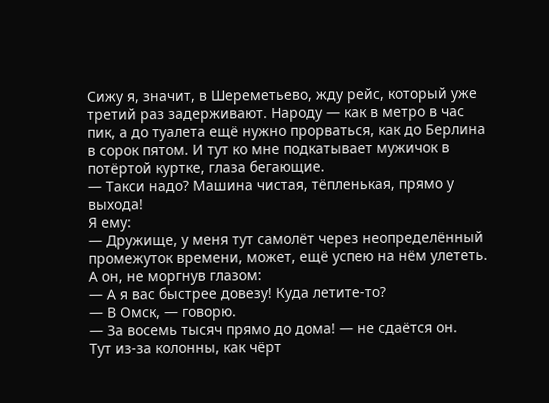Сижу я, значит, в Шереметьево, жду рейс, который уже третий раз задерживают. Народу — как в метро в час пик, а до туалета ещё нужно прорваться, как до Берлина в сорок пятом. И тут ко мне подкатывает мужичок в потёртой куртке, глаза бегающие.
— Такси надо? Машина чистая, тёпленькая, прямо у выхода!
Я ему:
— Дружище, у меня тут самолёт через неопределённый промежуток времени, может, ещё успею на нём улететь.
А он, не моргнув глазом:
— А я вас быстрее довезу! Куда летите-то?
— В Омск, — говорю.
— За восемь тысяч прямо до дома! — не сдаётся он.
Тут из-за колонны, как чёрт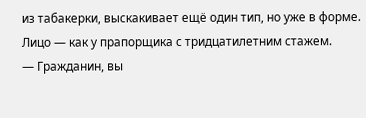из табакерки, выскакивает ещё один тип, но уже в форме. Лицо — как у прапорщика с тридцатилетним стажем.
— Гражданин, вы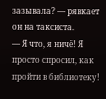зазывала? — рявкает он на таксиста.
— Я что, я ничё! Я просто спросил, как пройти в библиотеку!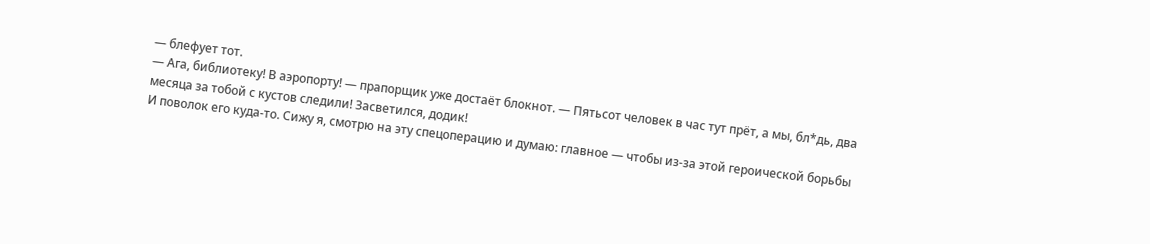— блефует тот.
— Ага, библиотеку! В аэропорту! — прапорщик уже достаёт блокнот. — Пятьсот человек в час тут прёт, а мы, бл*дь, два месяца за тобой с кустов следили! Засветился, додик!
И поволок его куда-то. Сижу я, смотрю на эту спецоперацию и думаю: главное — чтобы из-за этой героической борьбы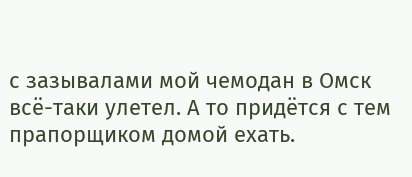с зазывалами мой чемодан в Омск всё-таки улетел. А то придётся с тем прапорщиком домой ехать.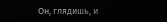Он, глядишь, и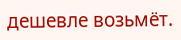дешевле возьмёт.